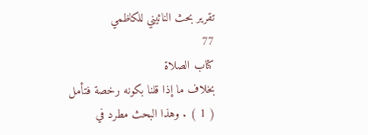تقرير بحث النائيني للكاظمي
77
كتاب الصلاة
بخلاف ما إذا قلنا بكونه رخصة فتأمل ( 1 ) . وهذا البحث مطرد في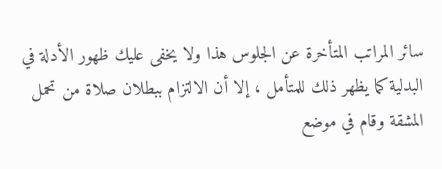سائر المراتب المتأخرة عن الجلوس هذا ولا يخفى عليك ظهور الأدلة في البدلية كما يظهر ذلك للمتأمل ، إلا أن الالتزام ببطلان صلاة من تحمل المشقة وقام في موضع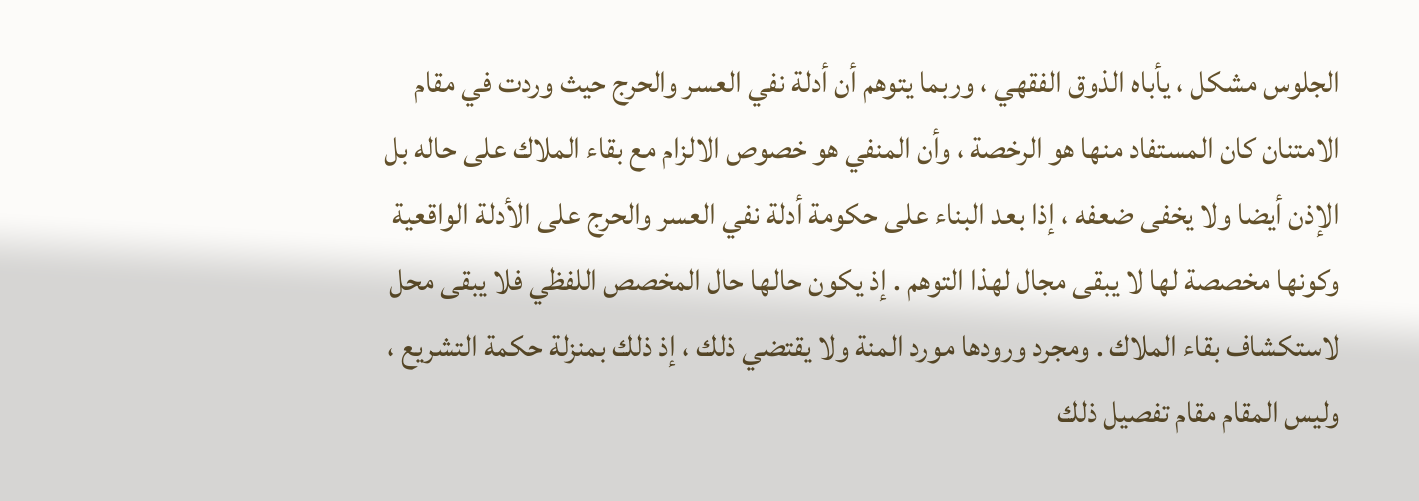الجلوس مشكل ، يأباه الذوق الفقهي ، وربما يتوهم أن أدلة نفي العسر والحرج حيث وردت في مقام الامتنان كان المستفاد منها هو الرخصة ، وأن المنفي هو خصوص الالزام مع بقاء الملاك على حاله بل الإذن أيضا ولا يخفى ضعفه ، إذا بعد البناء على حكومة أدلة نفي العسر والحرج على الأدلة الواقعية وكونها مخصصة لها لا يبقى مجال لهذا التوهم . إذ يكون حالها حال المخصص اللفظي فلا يبقى محل لاستكشاف بقاء الملاك . ومجرد ورودها مورد المنة ولا يقتضي ذلك ، إذ ذلك بمنزلة حكمة التشريع ، وليس المقام مقام تفصيل ذلك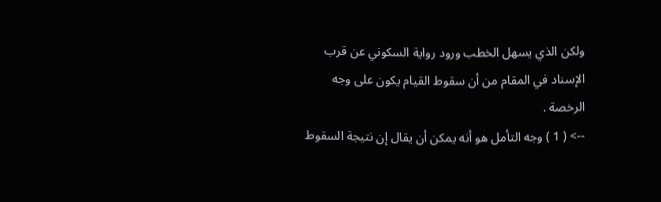ولكن الذي يسهل الخطب ورود رواية السكوني عن قرب الإسناد في المقام من أن سقوط القيام يكون على وجه الرخصة .
--> ( 1 ) وجه التأمل هو أنه يمكن أن يقال إن نتيجة السقوط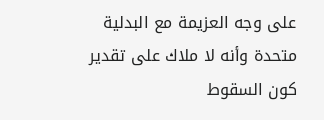على وجه العزيمة مع البدلية متحدة وأنه لا ملاك على تقدير كون السقوط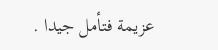عزيمة فتأمل جيدا .